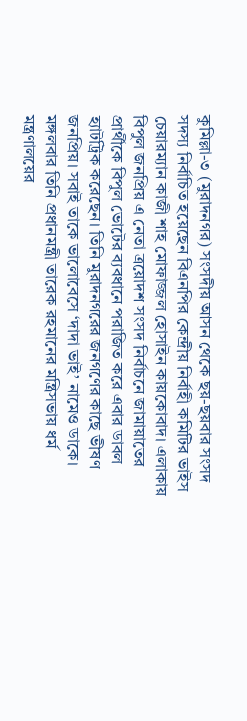কুমিল্লা-৩ (মুরাদনগর) সংসদীয় আসন থেকে ছয়-ছয়বার সংসদ সদস্য নির্বাচিত হয়েছেন বিএনপির কেন্দ্রীয় নির্বাহী কমিটির ভাইস চেয়ারম্যান কাজী শাহ মোফাজ্জল হোসাইন কায়কোবাদ। এলাকায় বিপুল জনপ্রিয় এ নেতা ত্রয়োদশ সংসদ নির্বাচনে জামায়াতের প্রার্থীকে বিপুল ভোটের ব্যবধানে পরাজিত করে এবার ডাবল হ্যাটট্রিক করেছেন। তিনি মুরাদনগরের জনগণের কাছে ভীষণ জনপ্রিয়। সবাই তাকে ভালোবেসে ‘দাদা ভাই’ নামেও ডাকে। মঙ্গলবার তিনি প্রধানমন্ত্রী তারেক রহমানের মন্ত্রিসভায় ধর্ম মন্ত্রণালয়ের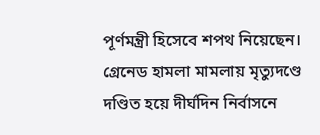পূর্ণমন্ত্রী হিসেবে শপথ নিয়েছেন।
গ্রেনেড হামলা মামলায় মৃত্যুদণ্ডে দণ্ডিত হয়ে দীর্ঘদিন নির্বাসনে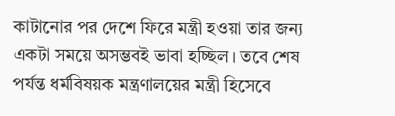কাটানোর পর দেশে ফিরে মন্ত্রী হওয়া তার জন্য একটা সময়ে অসম্ভবই ভাবা হচ্ছিল। তবে শেষ পর্যন্ত ধর্মবিষয়ক মন্ত্রণালয়ের মন্ত্রী হিসেবে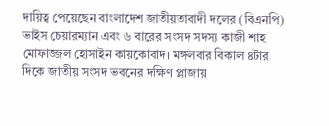দায়িত্ব পেয়েছেন বাংলাদেশ জাতীয়তাবাদী দলের (বিএনপি) ভাইস চেয়ারম্যান এবং ৬ বারের সংসদ সদস্য কাজী শাহ মোফাজ্জল হোসাইন কায়কোবাদ। মঙ্গলবার বিকাল ৪টার দিকে জাতীয় সংসদ ভবনের দক্ষিণ প্লাজায়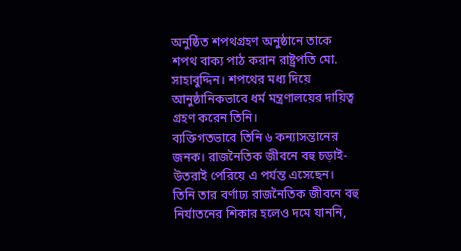অনুষ্ঠিত শপথগ্রহণ অনুষ্ঠানে তাকে শপথ বাক্য পাঠ করান রাষ্ট্রপতি মো. সাহাবুদ্দিন। শপথের মধ্য দিয়ে আনুষ্ঠানিকভাবে ধর্ম মন্ত্রণালয়ের দায়িত্ব গ্রহণ করেন তিনি।
ব্যক্তিগতভাবে তিনি ৬ কন্যাসন্তানের জনক। রাজনৈতিক জীবনে বহু চড়াই-উতরাই পেরিয়ে এ পর্যন্ত এসেছেন। তিনি তার বর্ণাঢ্য রাজনৈতিক জীবনে বহু নির্যাতনের শিকার হলেও দমে যাননি,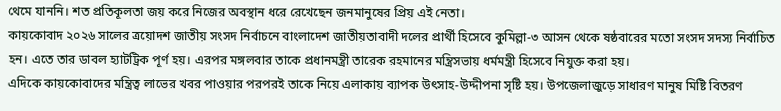থেমে যাননি। শত প্রতিকূলতা জয় করে নিজের অবস্থান ধরে রেখেছেন জনমানুষের প্রিয় এই নেতা।
কায়কোবাদ ২০২৬ সালের ত্রয়োদশ জাতীয় সংসদ নির্বাচনে বাংলাদেশ জাতীয়তাবাদী দলের প্রার্থী হিসেবে কুমিল্লা-৩ আসন থেকে ষষ্ঠবারের মতো সংসদ সদস্য নির্বাচিত হন। এতে তার ডাবল হ্যাটট্রিক পূর্ণ হয়। এরপর মঙ্গলবার তাকে প্রধানমন্ত্রী তারেক রহমানের মন্ত্রিসভায় ধর্মমন্ত্রী হিসেবে নিযুক্ত করা হয়।
এদিকে কায়কোবাদের মন্ত্রিত্ব লাভের খবর পাওয়ার পরপরই তাকে নিয়ে এলাকায় ব্যাপক উৎসাহ-উদ্দীপনা সৃষ্টি হয়। উপজেলাজুড়ে সাধারণ মানুষ মিষ্টি বিতরণ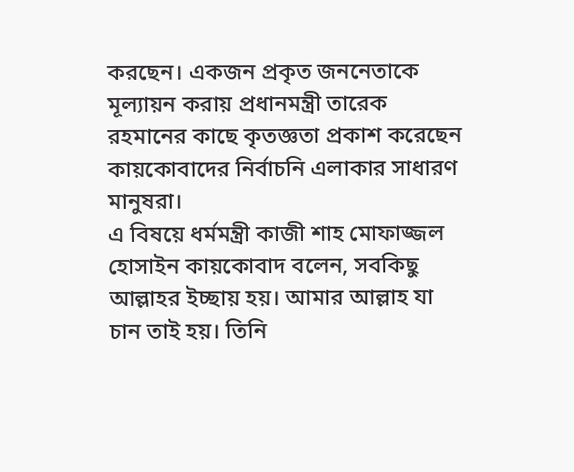করছেন। একজন প্রকৃত জননেতাকে মূল্যায়ন করায় প্রধানমন্ত্রী তারেক রহমানের কাছে কৃতজ্ঞতা প্রকাশ করেছেন কায়কোবাদের নির্বাচনি এলাকার সাধারণ মানুষরা।
এ বিষয়ে ধর্মমন্ত্রী কাজী শাহ মোফাজ্জল হোসাইন কায়কোবাদ বলেন, সবকিছু আল্লাহর ইচ্ছায় হয়। আমার আল্লাহ যা চান তাই হয়। তিনি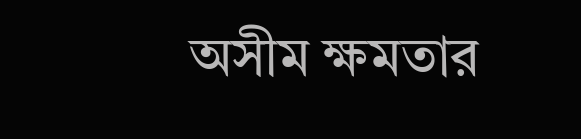অসীম ক্ষমতার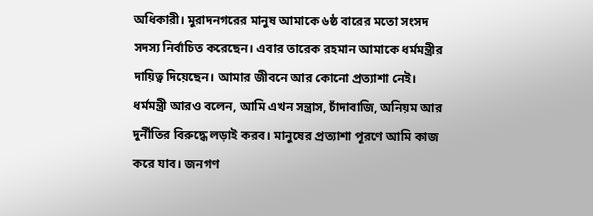অধিকারী। মুরাদনগরের মানুষ আমাকে ৬ষ্ঠ বারের মতো সংসদ সদস্য নির্বাচিত করেছেন। এবার তারেক রহমান আমাকে ধর্মমন্ত্রীর দায়িত্ব দিয়েছেন। আমার জীবনে আর কোনো প্রত্যাশা নেই।
ধর্মমন্ত্রী আরও বলেন, আমি এখন সন্ত্রাস, চাঁদাবাজি, অনিয়ম আর দুর্নীতির বিরুদ্ধে লড়াই করব। মানুষের প্রত্যাশা পূরণে আমি কাজ করে যাব। জনগণ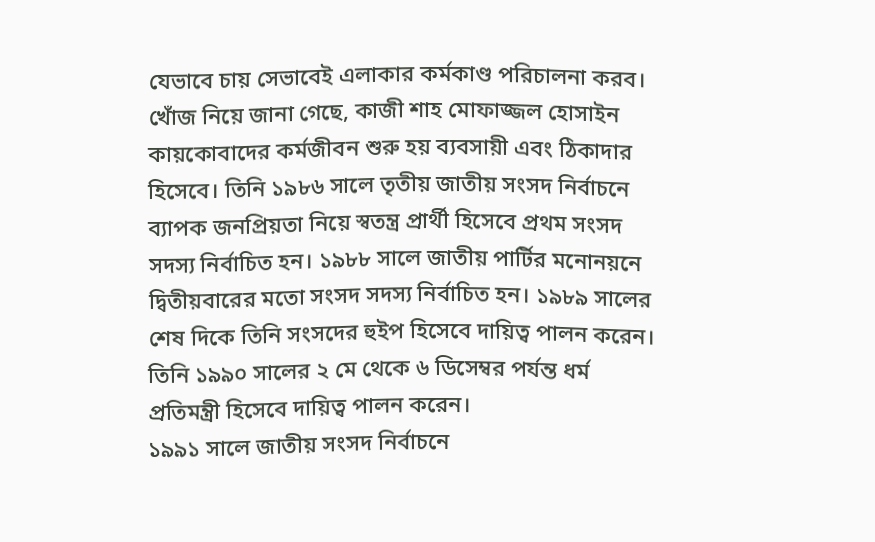যেভাবে চায় সেভাবেই এলাকার কর্মকাণ্ড পরিচালনা করব।
খোঁজ নিয়ে জানা গেছে, কাজী শাহ মোফাজ্জল হোসাইন কায়কোবাদের কর্মজীবন শুরু হয় ব্যবসায়ী এবং ঠিকাদার হিসেবে। তিনি ১৯৮৬ সালে তৃতীয় জাতীয় সংসদ নির্বাচনে ব্যাপক জনপ্রিয়তা নিয়ে স্বতন্ত্র প্রার্থী হিসেবে প্রথম সংসদ সদস্য নির্বাচিত হন। ১৯৮৮ সালে জাতীয় পার্টির মনোনয়নে দ্বিতীয়বারের মতো সংসদ সদস্য নির্বাচিত হন। ১৯৮৯ সালের শেষ দিকে তিনি সংসদের হুইপ হিসেবে দায়িত্ব পালন করেন। তিনি ১৯৯০ সালের ২ মে থেকে ৬ ডিসেম্বর পর্যন্ত ধর্ম প্রতিমন্ত্রী হিসেবে দায়িত্ব পালন করেন।
১৯৯১ সালে জাতীয় সংসদ নির্বাচনে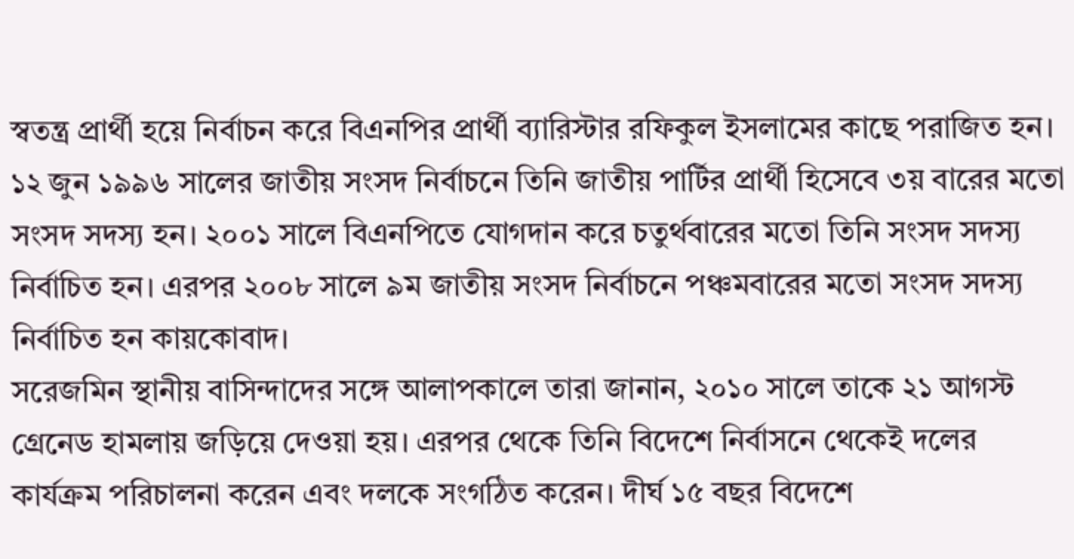স্বতন্ত্র প্রার্থী হয়ে নির্বাচন করে বিএনপির প্রার্থী ব্যারিস্টার রফিকুল ইসলামের কাছে পরাজিত হন। ১২ জুন ১৯৯৬ সালের জাতীয় সংসদ নির্বাচনে তিনি জাতীয় পার্টির প্রার্থী হিসেবে ৩য় বারের মতো সংসদ সদস্য হন। ২০০১ সালে বিএনপিতে যোগদান করে চতুর্থবারের মতো তিনি সংসদ সদস্য নির্বাচিত হন। এরপর ২০০৮ সালে ৯ম জাতীয় সংসদ নির্বাচনে পঞ্চমবারের মতো সংসদ সদস্য নির্বাচিত হন কায়কোবাদ।
সরেজমিন স্থানীয় বাসিন্দাদের সঙ্গে আলাপকালে তারা জানান, ২০১০ সালে তাকে ২১ আগস্ট গ্রেনেড হামলায় জড়িয়ে দেওয়া হয়। এরপর থেকে তিনি বিদেশে নির্বাসনে থেকেই দলের কার্যক্রম পরিচালনা করেন এবং দলকে সংগঠিত করেন। দীর্ঘ ১৫ বছর বিদেশে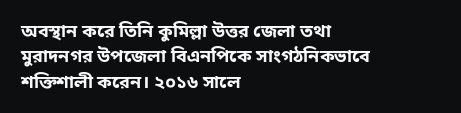অবস্থান করে তিনি কুমিল্লা উত্তর জেলা তথা মুরাদনগর উপজেলা বিএনপিকে সাংগঠনিকভাবে শক্তিশালী করেন। ২০১৬ সালে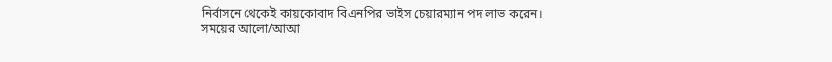নির্বাসনে থেকেই কায়কোবাদ বিএনপির ভাইস চেয়ারম্যান পদ লাভ করেন।
সময়ের আলো/আআ